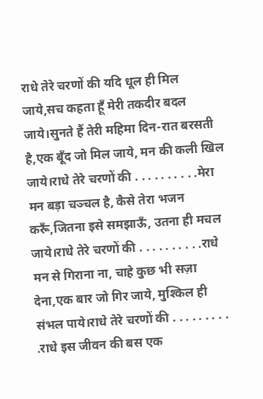राधे तेरे चरणों की यदि धूल ही मिल जाये,सच कहता हूँ मेरी तकदीर बदल जाये।सुनते हैं तेरी महिमा दिन-रात बरसती है,एक बूँद जो मिल जाये, मन की कली खिल जाये।राधे तेरे चरणों की . . . . . . . . . .मेरा मन बड़ा चञ्चल है, कैसे तेरा भजन करूँ,जितना इसे समझाऊँ, उतना ही मचल जाये।राधे तेरे चरणों की . . . . . . . . . .राधे मन से गिराना ना, चाहे कुछ भी सज़ा देना,एक बार जो गिर जाये, मुश्किल ही संभल पाये।राधे तेरे चरणों की . . . . . . . . . .राधे इस जीवन की बस एक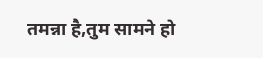तमन्ना है,तुम सामने हो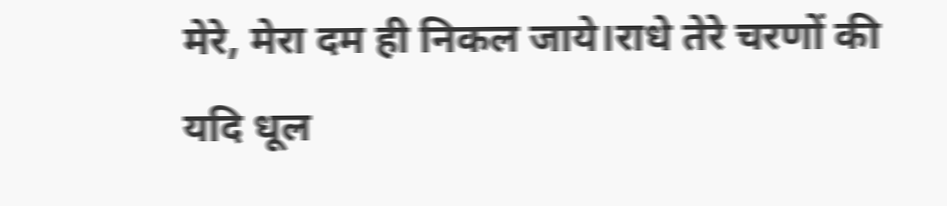मेरे, मेरा दम ही निकल जाये।राधे तेरे चरणों की यदि धूल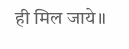ही मिल जाये॥